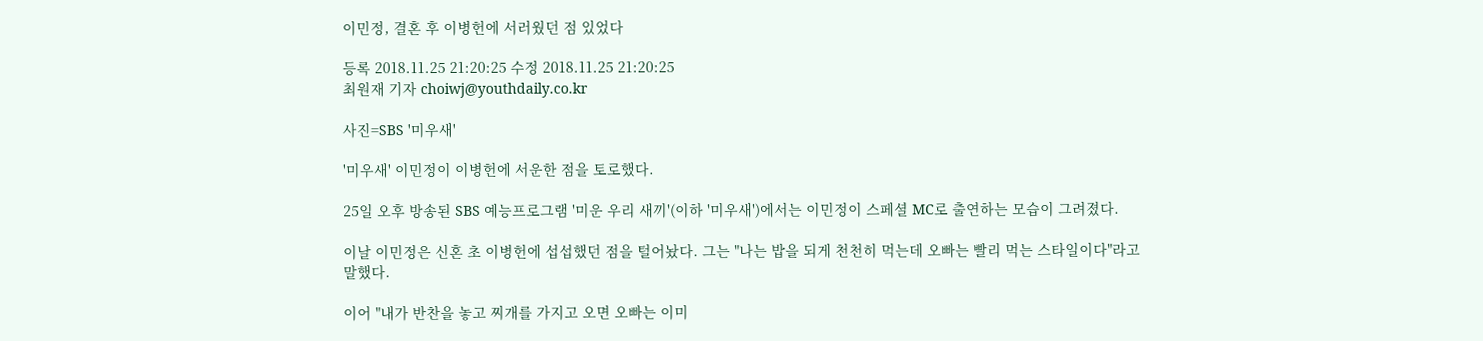이민정, 결혼 후 이병헌에 서러웠던 점 있었다

등록 2018.11.25 21:20:25 수정 2018.11.25 21:20:25
최원재 기자 choiwj@youthdaily.co.kr

사진=SBS '미우새'

'미우새' 이민정이 이병헌에 서운한 점을 토로했다.

25일 오후 방송된 SBS 예능프로그램 '미운 우리 새끼'(이하 '미우새')에서는 이민정이 스페셜 MC로 출연하는 모습이 그려졌다.

이날 이민정은 신혼 초 이병헌에 섭섭했던 점을 털어놨다. 그는 "나는 밥을 되게 천천히 먹는데 오빠는 빨리 먹는 스타일이다"라고 말했다.

이어 "내가 반찬을 놓고 찌개를 가지고 오면 오빠는 이미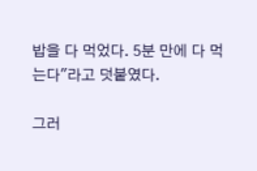밥을 다 먹었다. 5분 만에 다 먹는다"라고 덧붙였다.

그러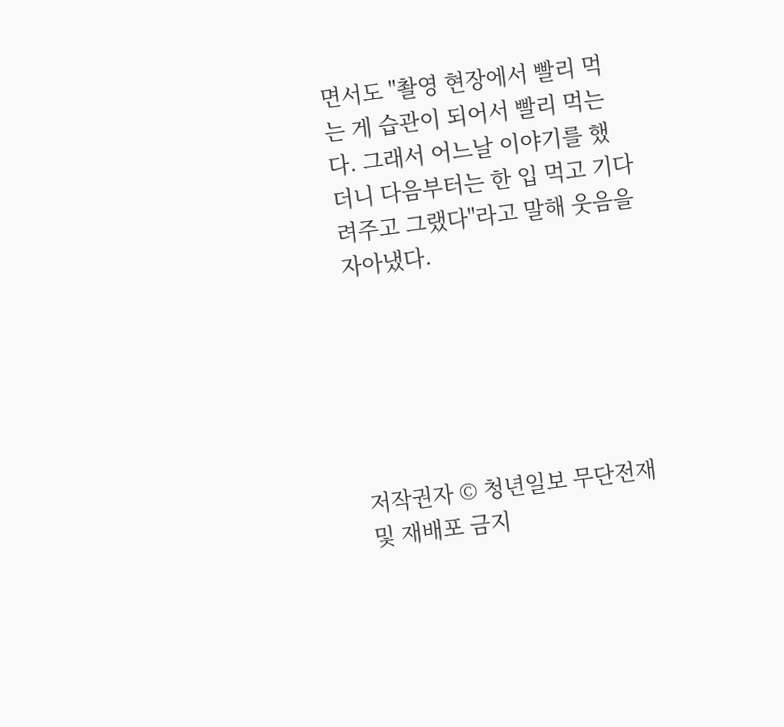면서도 "촬영 현장에서 빨리 먹는 게 습관이 되어서 빨리 먹는다. 그래서 어느날 이야기를 했더니 다음부터는 한 입 먹고 기다려주고 그랬다"라고 말해 웃음을 자아냈다.






저작권자 © 청년일보 무단전재 및 재배포 금지